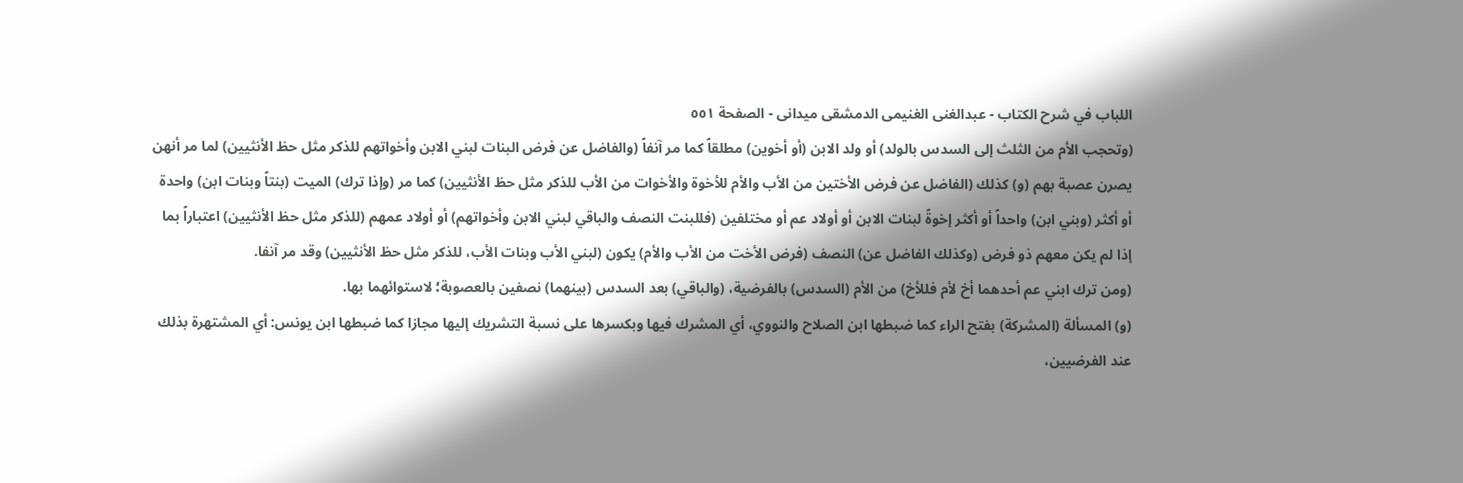اللباب في شرح الکتاب - عبدالغنی الغنیمی الدمشقی میدانی - الصفحة ٥٥١
(وتحجب الأم من الثلث إلى السدس بالولد) أو ولد الابن (أو أخوين) مطلقاً كما مر آنفاً (والفاضل عن فرض البنات لبني الابن وأخواتهم للذكر مثل حظ الأنثيين) لما مر أنهن يصرن عصبة بهم (و) كذلك (الفاضل عن فرض الأختين من الأب والأم للأخوة والأخوات من الأب للذكر مثل حظ الأنثيين) كما مر (وإذا ترك) الميت (بنتاً وبنات ابن) واحدة أو أكثر (وبني ابن) واحداً أو أكثر إخوةً لبنات الابن أو أولاد عم أو مختلفين (فللبنت النصف والباقي لبني الابن وأخواتهم) أو أولاد عمهم (للذكر مثل حظ الأنثيين) اعتباراً بما إذا لم يكن معهم ذو فرض (وكذلك الفاضل عن) النصف (فرض الأخت من الأب والأم) يكون (لبني الأب وبنات الأب، للذكر مثل حظ الأنثيين) وقد مر آنفا.
(ومن ترك ابني عم أحدهما أخ لأم فللأخ) من الأم (السدس) بالفرضية، (والباقي) بعد السدس (بينهما) نصفين بالعصوبة؛ لاستوائهما بها.
(و) المسألة (المشركة) بفتح الراء كما ضبطها ابن الصلاح والنووي، أي المشرك فيها وبكسرها على نسبة التشريك إليها مجازا كما ضبطها ابن يونس: أي المشتهرة بذلك عند الفرضيين،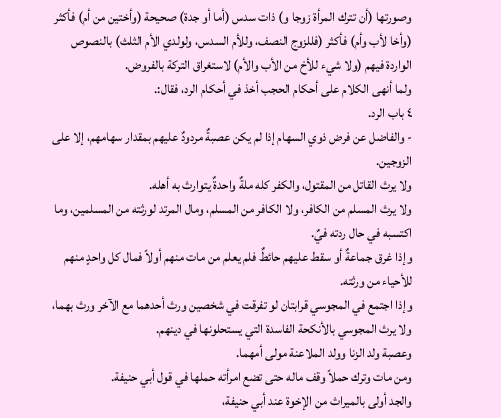وصورتها (أن تترك المرأة زوجا و) ذات سدس (أما أو جدة) صحيحة (وأختين من أم) فأكثر (وأخا لأب وأم) فأكثر (فللزوج النصف، وللأم السدس، ولولدي الأم الثلث) بالنصوص الواردة فيهم (ولا شيء للأخ من الأب والأم) لاستغراق التركة بالفروض.
ولما أنهى الكلام على أحكام الحجب أخذ في أحكام الرد، فقال:.
٤ باب الرد.
- والفاضل عن فرض ذوي السهام إذا لم يكن عصبةٌ مردودٌ عليهم بمقدار سهامهم، إلا على الزوجين.
ولا يرث القاتل من المقتول، والكفر كله ملةٌ واحدةٌ يتوارث به أهله.
ولا يرث المسلم من الكافر، ولا الكافر من المسلم، ومال المرتد لورثته من المسلمين، وما اكتسبه في حال ردته فيٌ.
وإذا غرق جماعةٌ أو سقط عليهم حائطٌ فلم يعلم من مات منهم أولاً فمال كل واحدٍ منهم للأحياء من ورثته.
وإذا اجتمع في المجوسي قرابتان لو تفرقت في شخصين ورث أحدهما مع الآخر ورث بهما، ولا يرث المجوسي بالأنكحة الفاسدة التي يستحلونها في دينهم.
وعصبة ولد الزنا وولد الملاعنة مولى أمهما.
ومن مات وترك حملاً وقف ماله حتى تضع امرأته حملها في قول أبي حنيفة.
والجد أولى بالميراث من الإخوة عند أبي حنيفة،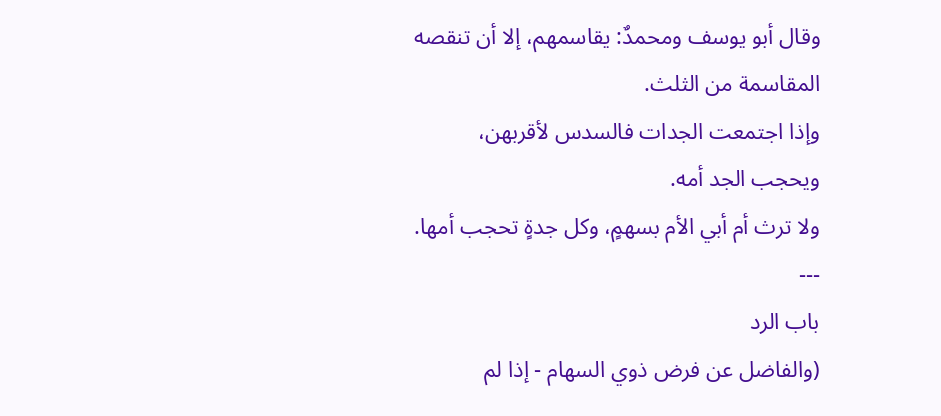وقال أبو يوسف ومحمدٌ: يقاسمهم، إلا أن تنقصه المقاسمة من الثلث.
وإذا اجتمعت الجدات فالسدس لأقربهن،
ويحجب الجد أمه.
ولا ترث أم أبي الأم بسهمٍ، وكل جدةٍ تحجب أمها.
---
باب الرد
(والفاضل عن فرض ذوي السهام - إذا لم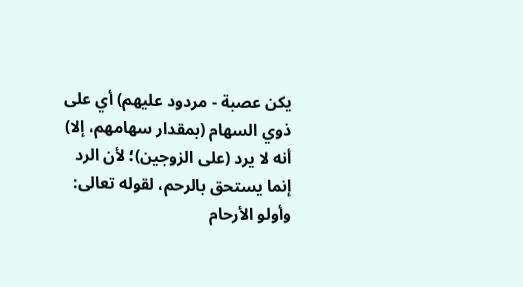يكن عصبة - مردود عليهم) أي على ذوي السهام (بمقدار سهامهم، إلا) أنه لا يرد (على الزوجين)؛ لأن الرد إنما يستحق بالرحم، لقوله تعالى: وأولو الأرحام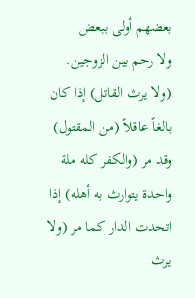بعضهم أولى ببعض
ولا رحم بين الزوجين.
(ولا يرث القاتل) إذا كان بالغاً عاقلاً (من المقتول) وقد مر (والكفر كله ملة واحدة يتوارث به أهله) إذا اتحدت الدار كما مر (ولا يرث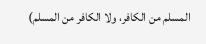المسلم من الكافر، ولا الكافر من المسلم)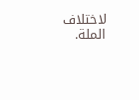لاختلاف الملة.